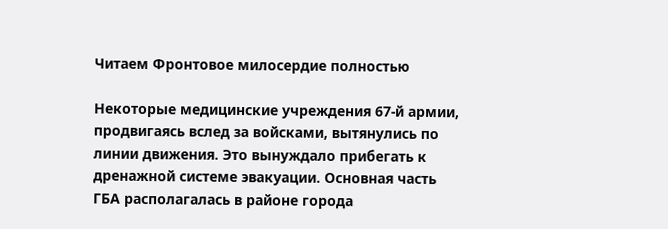Читаем Фронтовое милосердие полностью

Некоторые медицинские учреждения 67-й армии, продвигаясь вслед за войсками, вытянулись по линии движения. Это вынуждало прибегать к дренажной системе эвакуации. Основная часть ГБА располагалась в районе города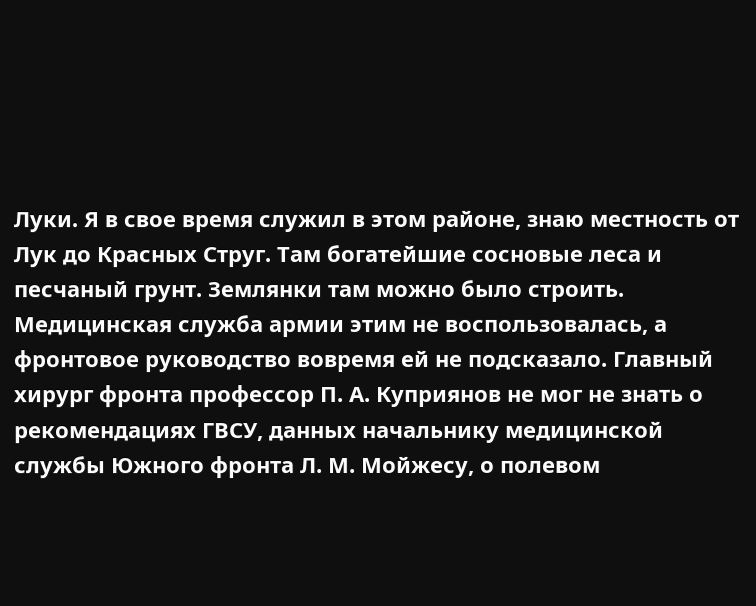Луки. Я в свое время служил в этом районе, знаю местность от Лук до Красных Струг. Там богатейшие сосновые леса и песчаный грунт. Землянки там можно было строить. Медицинская служба армии этим не воспользовалась, а фронтовое руководство вовремя ей не подсказало. Главный хирург фронта профессор П. А. Куприянов не мог не знать о рекомендациях ГВСУ, данных начальнику медицинской службы Южного фронта Л. М. Мойжесу, о полевом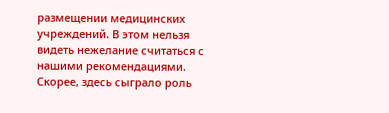размещении медицинских учреждений. В этом нельзя видеть нежелание считаться с нашими рекомендациями. Скорее, здесь сыграло роль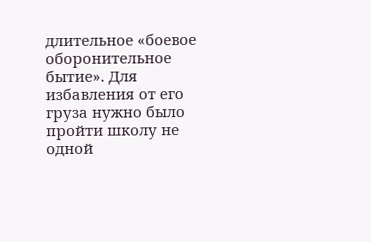длительное «боевое оборонительное бытие». Для избавления от его груза нужно было пройти школу не одной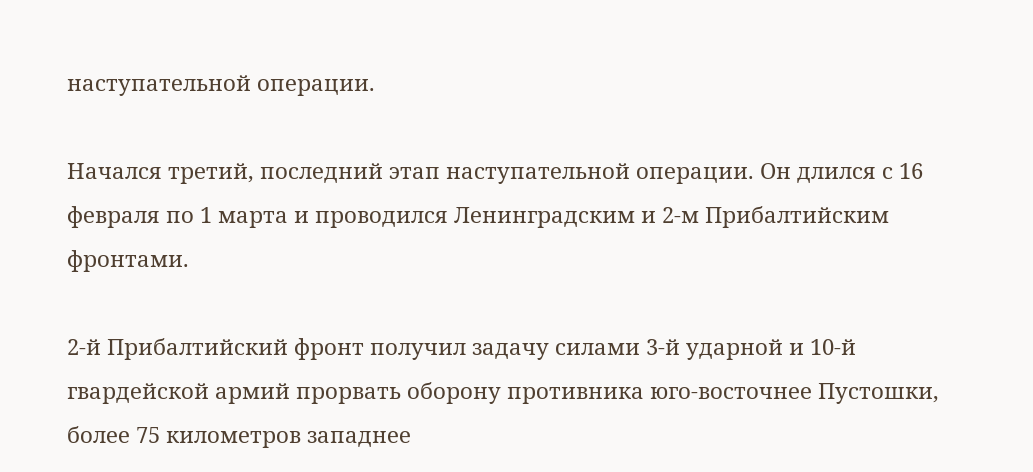наступательной операции.

Начался третий, последний этап наступательной операции. Он длился с 16 февраля по 1 марта и проводился Ленинградским и 2-м Прибалтийским фронтами.

2-й Прибалтийский фронт получил задачу силами 3-й ударной и 10-й гвардейской армий прорвать оборону противника юго-восточнее Пустошки, более 75 километров западнее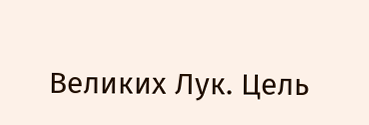Великих Лук. Цель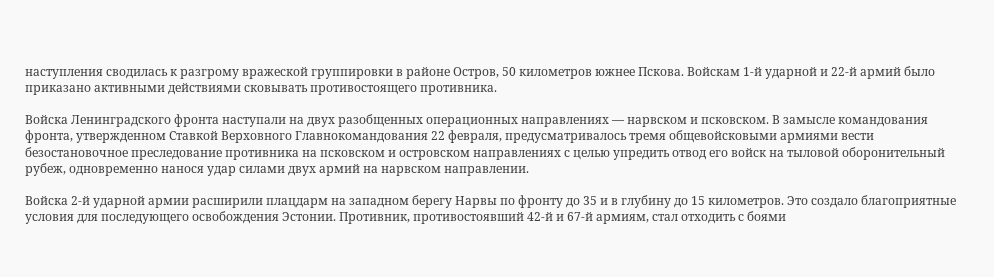наступления сводилась к разгрому вражеской группировки в районе Остров, 50 километров южнее Пскова. Войскам 1-й ударной и 22-й армий было приказано активными действиями сковывать противостоящего противника.

Войска Ленинградского фронта наступали на двух разобщенных операционных направлениях — нарвском и псковском. В замысле командования фронта, утвержденном Ставкой Верховного Главнокомандования 22 февраля, предусматривалось тремя общевойсковыми армиями вести безостановочное преследование противника на псковском и островском направлениях с целью упредить отвод его войск на тыловой оборонительный рубеж, одновременно нанося удар силами двух армий на нарвском направлении.

Войска 2-й ударной армии расширили плацдарм на западном берегу Нарвы по фронту до 35 и в глубину до 15 километров. Это создало благоприятные условия для последующего освобождения Эстонии. Противник, противостоявший 42-й и 67-й армиям, стал отходить с боями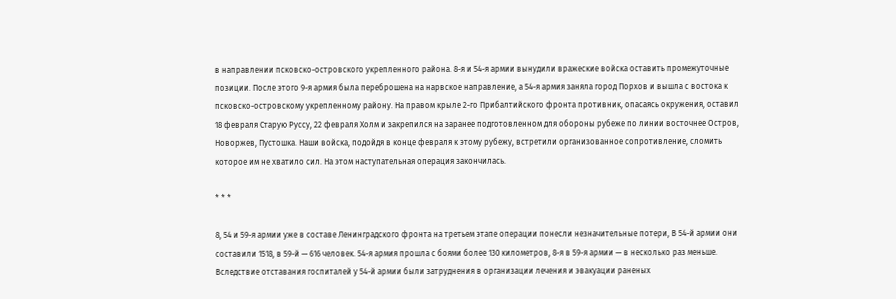в направлении псковско-островского укрепленного района. 8-я и 54-я армии вынудили вражеские войска оставить промежуточные позиции. После этого 9-я армия была переброшена на нарвское направление, а 54-я армия заняла город Порхов и вышла с востока к псковско-островскому укрепленному району. На правом крыле 2-го Прибалтийского фронта противник, опасаясь окружения, оставил 18 февраля Старую Руссу, 22 февраля Холм и закрепился на заранее подготовленном для обороны рубеже по линии восточнее Остров, Новоржев, Пустошка. Наши войска, подойдя в конце февраля к этому рубежу, встретили организованное сопротивление, сломить которое им не хватило сил. На этом наступательная операция закончилась.

* * *

8, 54 и 59-я армии уже в составе Ленинградского фронта на третьем этапе операции понесли незначительные потери, В 54-й армии они составили 1518, в 59-й — 616 человек. 54-я армия прошла с боями более 130 километров, 8-я в 59-я армии — в несколько раз меньше. Вследствие отставания госпиталей у 54-й армии были затруднения в организации лечения и эвакуации раненых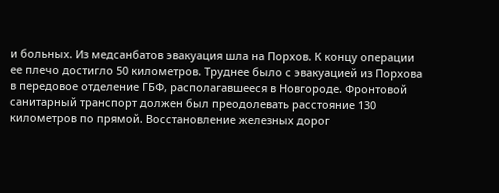и больных. Из медсанбатов эвакуация шла на Порхов. К концу операции ее плечо достигло 50 километров. Труднее было с эвакуацией из Порхова в передовое отделение ГБФ, располагавшееся в Новгороде. Фронтовой санитарный транспорт должен был преодолевать расстояние 130 километров по прямой. Восстановление железных дорог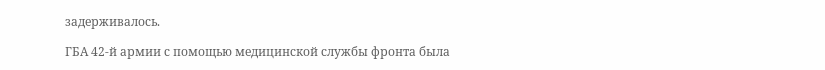задерживалось.

ГБА 42-й армии с помощью медицинской службы фронта была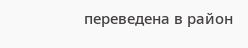переведена в район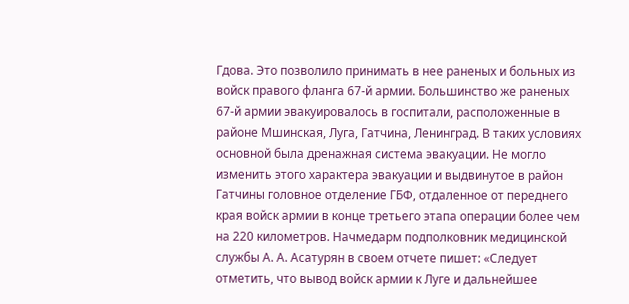Гдова. Это позволило принимать в нее раненых и больных из войск правого фланга 67-й армии. Большинство же раненых 67-й армии эвакуировалось в госпитали, расположенные в районе Мшинская, Луга, Гатчина, Ленинград. В таких условиях основной была дренажная система эвакуации. Не могло изменить этого характера эвакуации и выдвинутое в район Гатчины головное отделение ГБФ, отдаленное от переднего края войск армии в конце третьего этапа операции более чем на 220 километров. Начмедарм подполковник медицинской службы А. А. Асатурян в своем отчете пишет: «Следует отметить, что вывод войск армии к Луге и дальнейшее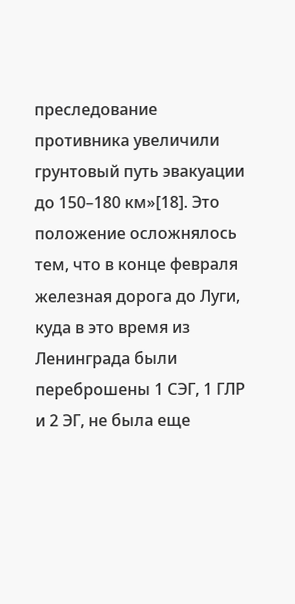преследование противника увеличили грунтовый путь эвакуации до 150–180 км»[18]. Это положение осложнялось тем, что в конце февраля железная дорога до Луги, куда в это время из Ленинграда были переброшены 1 СЭГ, 1 ГЛР и 2 ЭГ, не была еще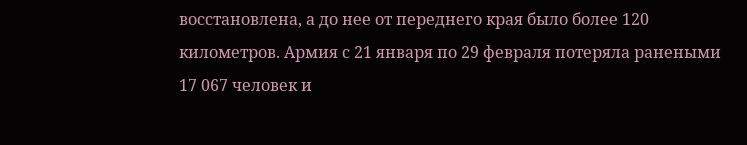восстановлена, а до нее от переднего края было более 120 километров. Армия с 21 января по 29 февраля потеряла ранеными 17 067 человек и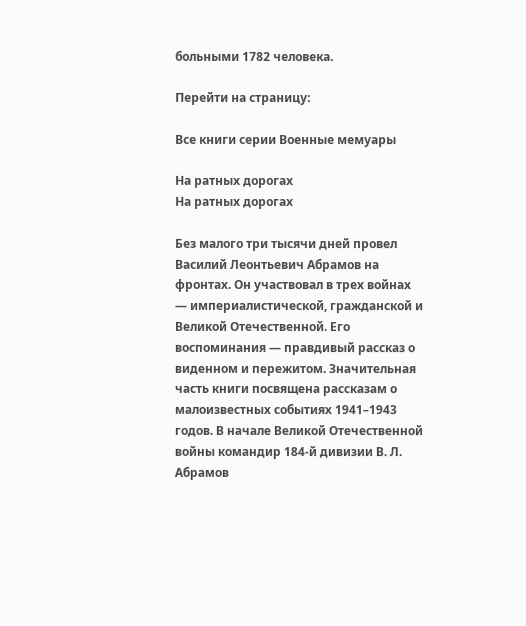больными 1782 человека.

Перейти на страницу:

Все книги серии Военные мемуары

На ратных дорогах
На ратных дорогах

Без малого три тысячи дней провел Василий Леонтьевич Абрамов на фронтах. Он участвовал в трех войнах — империалистической, гражданской и Великой Отечественной. Его воспоминания — правдивый рассказ о виденном и пережитом. Значительная часть книги посвящена рассказам о малоизвестных событиях 1941–1943 годов. В начале Великой Отечественной войны командир 184-й дивизии В. Л. Абрамов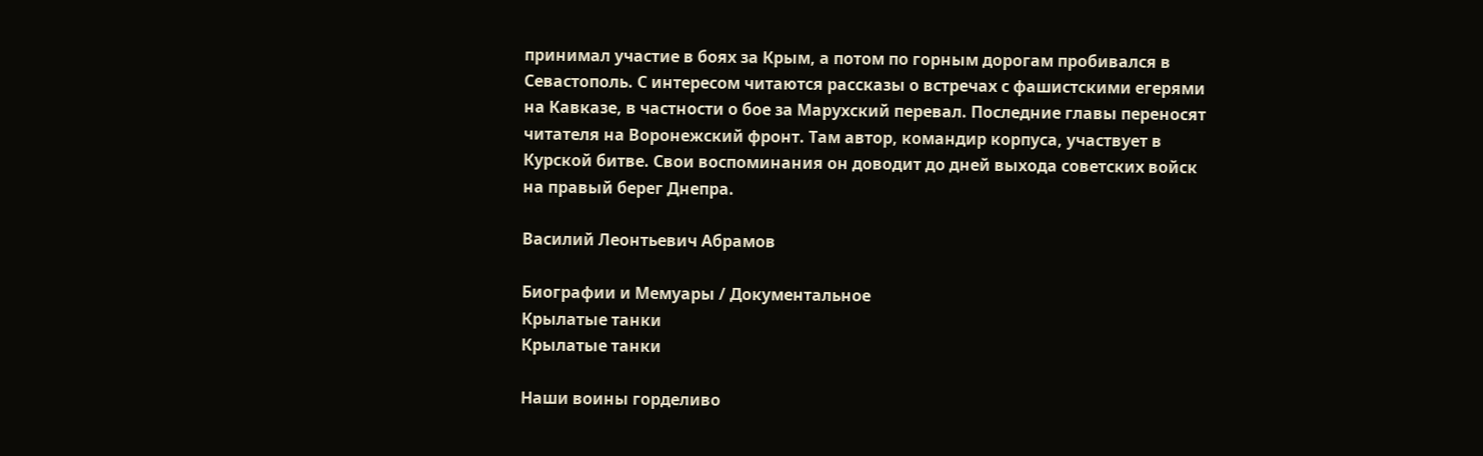принимал участие в боях за Крым, а потом по горным дорогам пробивался в Севастополь. С интересом читаются рассказы о встречах с фашистскими егерями на Кавказе, в частности о бое за Марухский перевал. Последние главы переносят читателя на Воронежский фронт. Там автор, командир корпуса, участвует в Курской битве. Свои воспоминания он доводит до дней выхода советских войск на правый берег Днепра.

Василий Леонтьевич Абрамов

Биографии и Мемуары / Документальное
Крылатые танки
Крылатые танки

Наши воины горделиво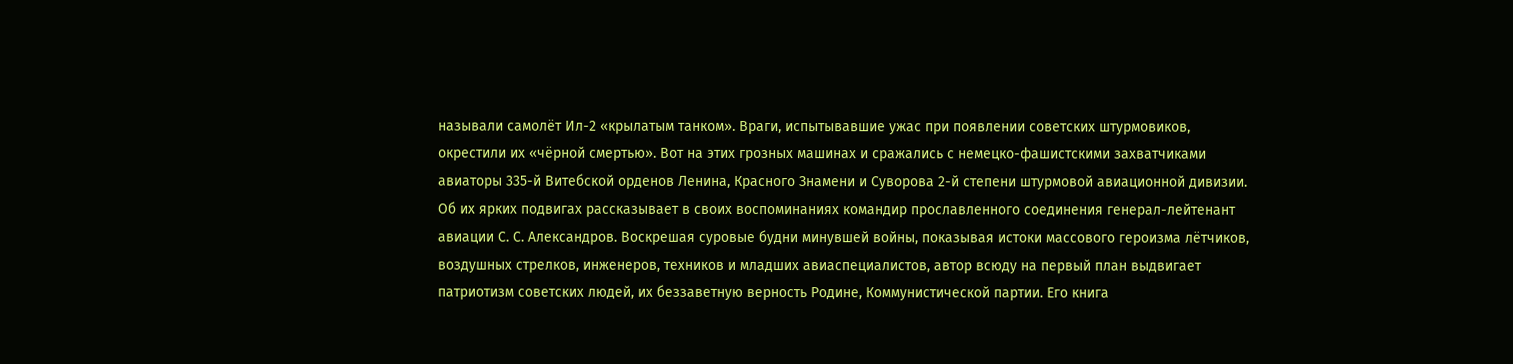называли самолёт Ил-2 «крылатым танком». Враги, испытывавшие ужас при появлении советских штурмовиков, окрестили их «чёрной смертью». Вот на этих грозных машинах и сражались с немецко-фашистскими захватчиками авиаторы 335-й Витебской орденов Ленина, Красного Знамени и Суворова 2-й степени штурмовой авиационной дивизии. Об их ярких подвигах рассказывает в своих воспоминаниях командир прославленного соединения генерал-лейтенант авиации С. С. Александров. Воскрешая суровые будни минувшей войны, показывая истоки массового героизма лётчиков, воздушных стрелков, инженеров, техников и младших авиаспециалистов, автор всюду на первый план выдвигает патриотизм советских людей, их беззаветную верность Родине, Коммунистической партии. Его книга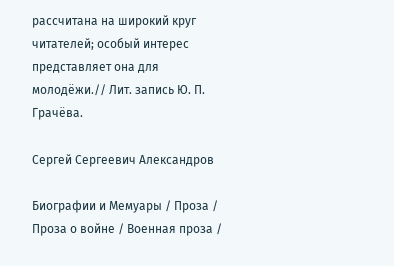рассчитана на широкий круг читателей; особый интерес представляет она для молодёжи.// Лит. запись Ю. П. Грачёва.

Сергей Сергеевич Александров

Биографии и Мемуары / Проза / Проза о войне / Военная проза /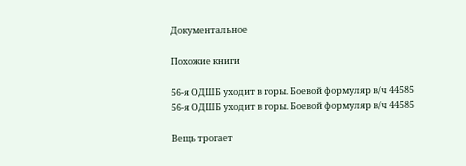Документальное

Похожие книги

56-я ОДШБ уходит в горы. Боевой формуляр в/ч 44585
56-я ОДШБ уходит в горы. Боевой формуляр в/ч 44585

Вещь трогает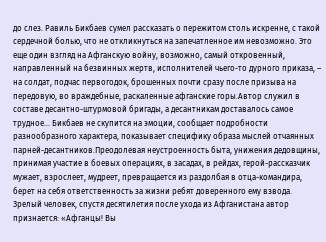до слез. Равиль Бикбаев сумел рассказать о пережитом столь искренне, с такой сердечной болью, что не откликнуться на запечатленное им невозможно. Это еще один взгляд на Афганскую войну, возможно, самый откровенный, направленный на безвинных жертв, исполнителей чьего-то дурного приказа, – на солдат, подчас первогодок, брошенных почти сразу после призыва на передовую, во враждебные, раскаленные афганские горы.Автор служил в составе десантно-штурмовой бригады, а десантникам доставалось самое трудное… Бикбаев не скупится на эмоции, сообщает подробности разнообразного характера, показывает специфику образа мыслей отчаянных парней-десантников.Преодолевая неустроенность быта, унижения дедовщины, принимая участие в боевых операциях, в засадах, в рейдах, герой-рассказчик мужает, взрослеет, мудреет, превращается из раздолбая в отца-командира, берет на себя ответственность за жизни ребят доверенного ему взвода. Зрелый человек, спустя десятилетия после ухода из Афганистана автор признается: «Афганцы! Вы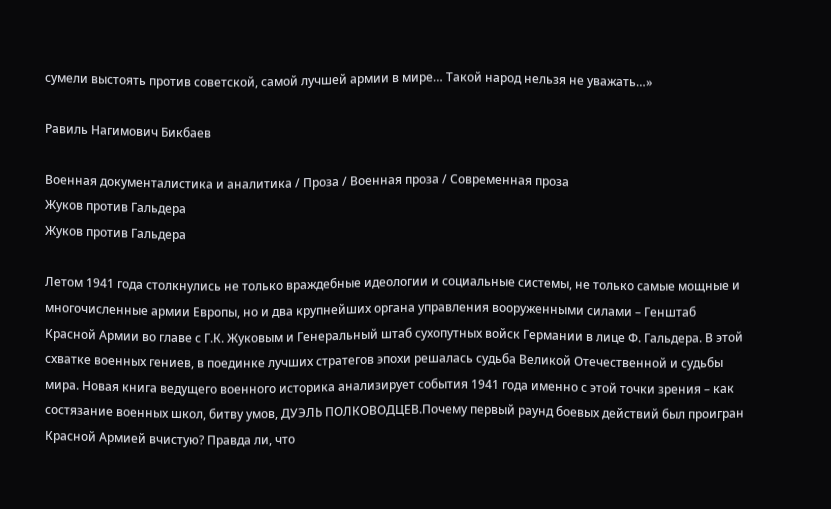сумели выстоять против советской, самой лучшей армии в мире… Такой народ нельзя не уважать…»

Равиль Нагимович Бикбаев

Военная документалистика и аналитика / Проза / Военная проза / Современная проза
Жуков против Гальдера
Жуков против Гальдера

Летом 1941 года столкнулись не только враждебные идеологии и социальные системы, не только самые мощные и многочисленные армии Европы, но и два крупнейших органа управления вооруженными силами – Генштаб Красной Армии во главе с Г.К. Жуковым и Генеральный штаб сухопутных войск Германии в лице Ф. Гальдера. В этой схватке военных гениев, в поединке лучших стратегов эпохи решалась судьба Великой Отечественной и судьбы мира. Новая книга ведущего военного историка анализирует события 1941 года именно с этой точки зрения – как состязание военных школ, битву умов, ДУЭЛЬ ПОЛКОВОДЦЕВ.Почему первый раунд боевых действий был проигран Красной Армией вчистую? Правда ли, что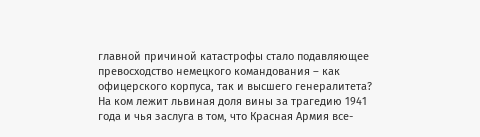главной причиной катастрофы стало подавляющее превосходство немецкого командования – как офицерского корпуса, так и высшего генералитета? На ком лежит львиная доля вины за трагедию 1941 года и чья заслуга в том, что Красная Армия все-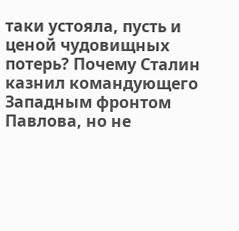таки устояла, пусть и ценой чудовищных потерь? Почему Сталин казнил командующего Западным фронтом Павлова, но не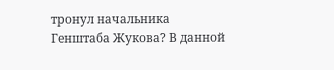тронул начальника Генштаба Жукова? В данной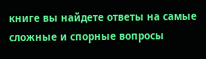книге вы найдете ответы на самые сложные и спорные вопросы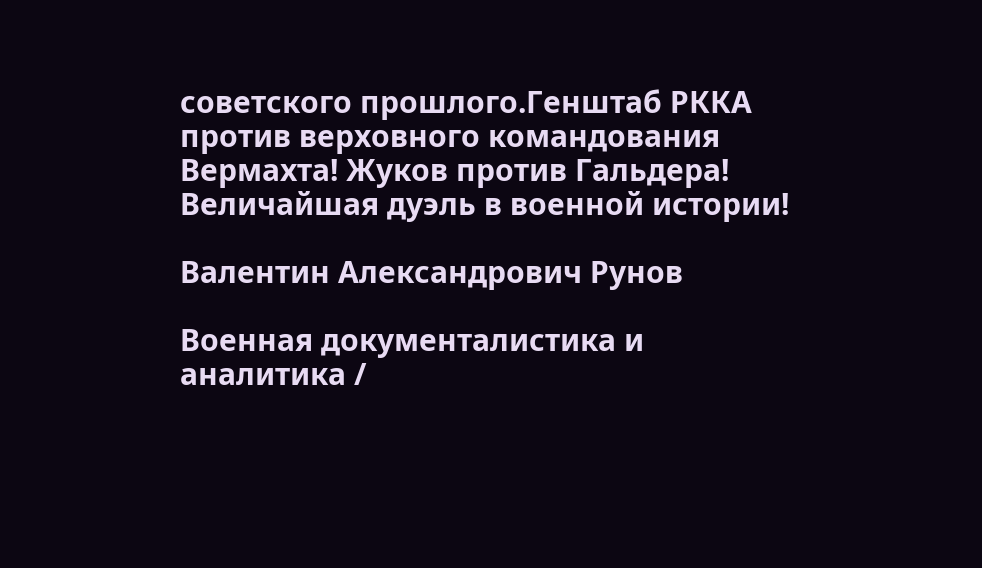советского прошлого.Генштаб РККА против верховного командования Вермахта! Жуков против Гальдера! Величайшая дуэль в военной истории!

Валентин Александрович Рунов

Военная документалистика и аналитика /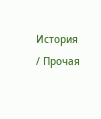История / Прочая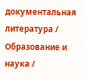документальная литература / Образование и наука /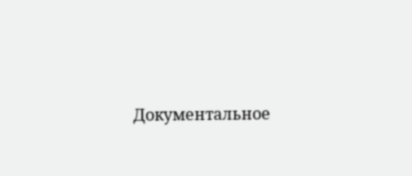Документальное